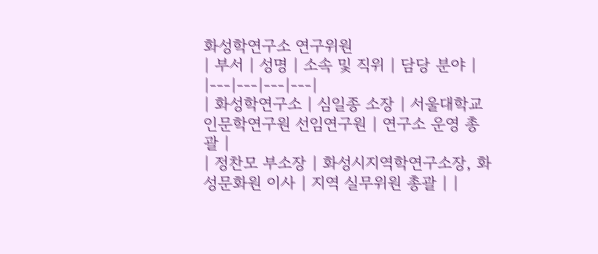화성학연구소 연구위원
| 부서 | 성명 | 소속 및 직위 | 담당 분야 |
|---|---|---|---|
| 화성학연구소 | 심일종 소장 | 서울대학교 인문학연구원 선임연구원 | 연구소 운영 총괄 |
| 정찬모 부소장 | 화성시지역학연구소장, 화성문화원 이사 | 지역 실무위원 총괄 | |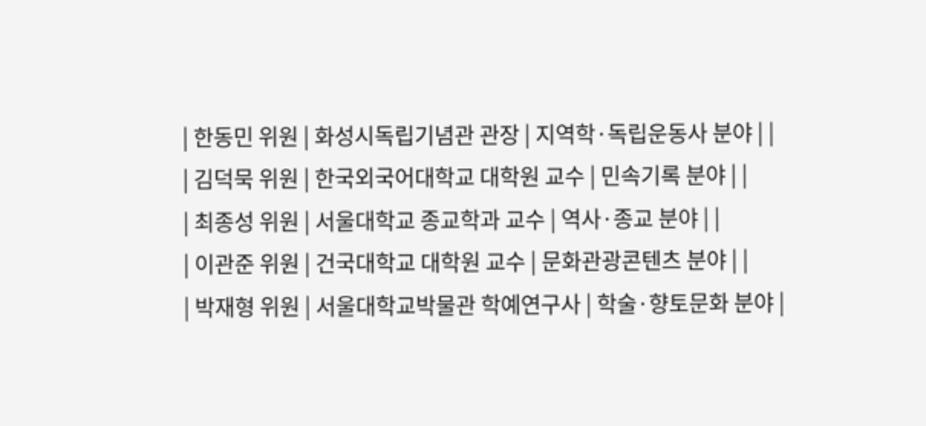| 한동민 위원 | 화성시독립기념관 관장 | 지역학·독립운동사 분야 | |
| 김덕묵 위원 | 한국외국어대학교 대학원 교수 | 민속기록 분야 | |
| 최종성 위원 | 서울대학교 종교학과 교수 | 역사·종교 분야 | |
| 이관준 위원 | 건국대학교 대학원 교수 | 문화관광콘텐츠 분야 | |
| 박재형 위원 | 서울대학교박물관 학예연구사 | 학술·향토문화 분야 |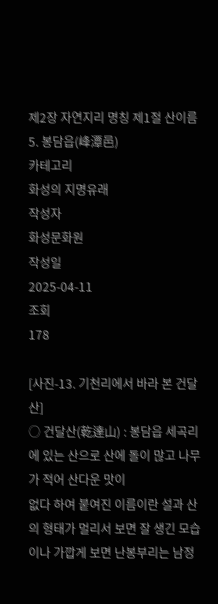제2장 자연지리 명칭 제1절 산이름 5. 봉담읍(峰潭邑)
카테고리
화성의 지명유래
작성자
화성문화원
작성일
2025-04-11
조회
178

[사진-13. 기천리에서 바라 본 건달산]
○ 건달산(乾達山) : 봉담읍 세곡리에 있는 산으로 산에 돌이 많고 나무가 적어 산다운 맛이
없다 하여 붙여진 이름이란 설과 산의 형태가 멀리서 보면 잘 생긴 모습이나 가깝게 보면 난봉부리는 남정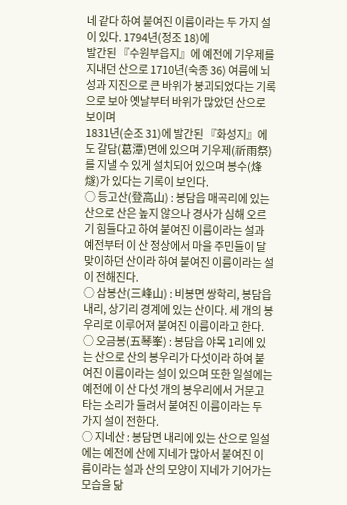네 같다 하여 붙여진 이름이라는 두 가지 설이 있다. 1794년(정조 18)에
발간된 『수원부읍지』에 예전에 기우제를 지내던 산으로 1710년(숙종 36) 여름에 뇌성과 지진으로 큰 바위가 붕괴되었다는 기록으로 보아 옛날부터 바위가 많았던 산으로 보이며
1831년(순조 31)에 발간된 『화성지』에도 갈담(葛潭)면에 있으며 기우제(祈雨祭)를 지낼 수 있게 설치되어 있으며 봉수(烽燧)가 있다는 기록이 보인다.
○ 등고산(登高山) : 봉담읍 매곡리에 있는 산으로 산은 높지 않으나 경사가 심해 오르기 힘들다고 하여 붙여진 이름이라는 설과 예전부터 이 산 정상에서 마을 주민들이 달맞이하던 산이라 하여 붙여진 이름이라는 설이 전해진다.
○ 삼봉산(三峰山) : 비봉면 쌍학리, 봉담읍 내리, 상기리 경계에 있는 산이다. 세 개의 봉우리로 이루어져 붙여진 이름이라고 한다.
○ 오금봉(五琴峯) : 봉담읍 야목 1리에 있는 산으로 산의 봉우리가 다섯이라 하여 붙여진 이름이라는 설이 있으며 또한 일설에는 예전에 이 산 다섯 개의 봉우리에서 거문고 타는 소리가 들려서 붙여진 이름이라는 두 가지 설이 전한다.
○ 지네산 : 봉담면 내리에 있는 산으로 일설에는 예전에 산에 지네가 많아서 붙여진 이름이라는 설과 산의 모양이 지네가 기어가는 모습을 닮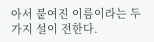아서 붙여진 이름이라는 두 가지 설이 전한다.